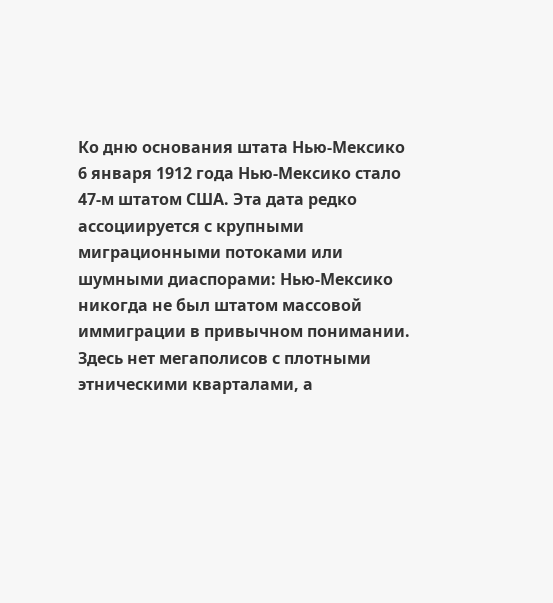Ко дню основания штата Нью-Мексико
6 января 1912 года Нью-Мексико стало 47-м штатом США. Эта дата редко ассоциируется с крупными миграционными потоками или шумными диаспорами: Нью-Мексико никогда не был штатом массовой иммиграции в привычном понимании. Здесь нет мегаполисов с плотными этническими кварталами, а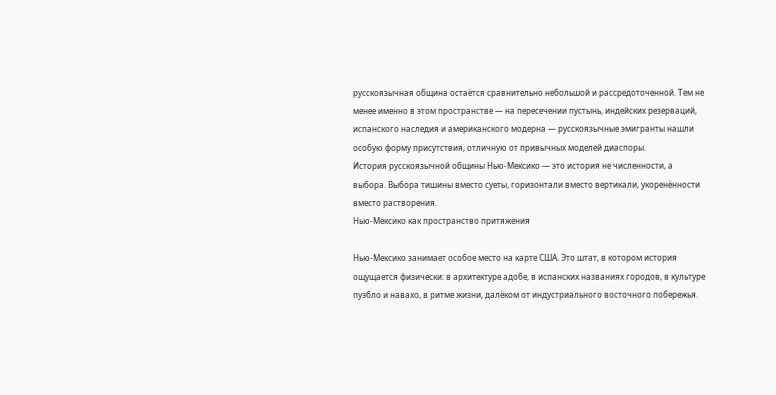русскоязычная община остаётся сравнительно небольшой и рассредоточенной. Тем не менее именно в этом пространстве — на пересечении пустынь, индейских резерваций, испанского наследия и американского модерна — русскоязычные эмигранты нашли особую форму присутствия, отличную от привычных моделей диаспоры.
История русскоязычной общины Нью-Мексико — это история не численности, а выбора. Выбора тишины вместо суеты, горизонтали вместо вертикали, укоренённости вместо растворения.
Нью-Мексико как пространство притяжения

Нью-Мексико занимает особое место на карте США. Это штат, в котором история ощущается физически: в архитектуре адобе, в испанских названиях городов, в культуре пуэбло и навахо, в ритме жизни, далёком от индустриального восточного побережья.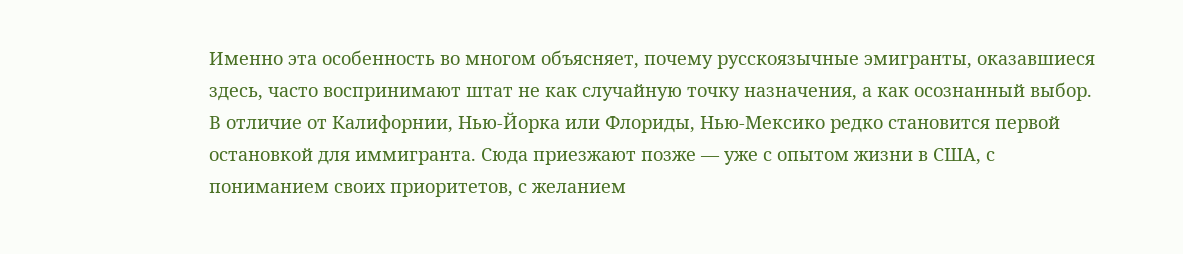Именно эта особенность во многом объясняет, почему русскоязычные эмигранты, оказавшиеся здесь, часто воспринимают штат не как случайную точку назначения, а как осознанный выбор.
В отличие от Калифорнии, Нью-Йорка или Флориды, Нью-Мексико редко становится первой остановкой для иммигранта. Сюда приезжают позже — уже с опытом жизни в США, с пониманием своих приоритетов, с желанием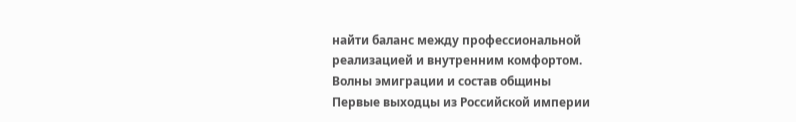найти баланс между профессиональной реализацией и внутренним комфортом.
Волны эмиграции и состав общины
Первые выходцы из Российской империи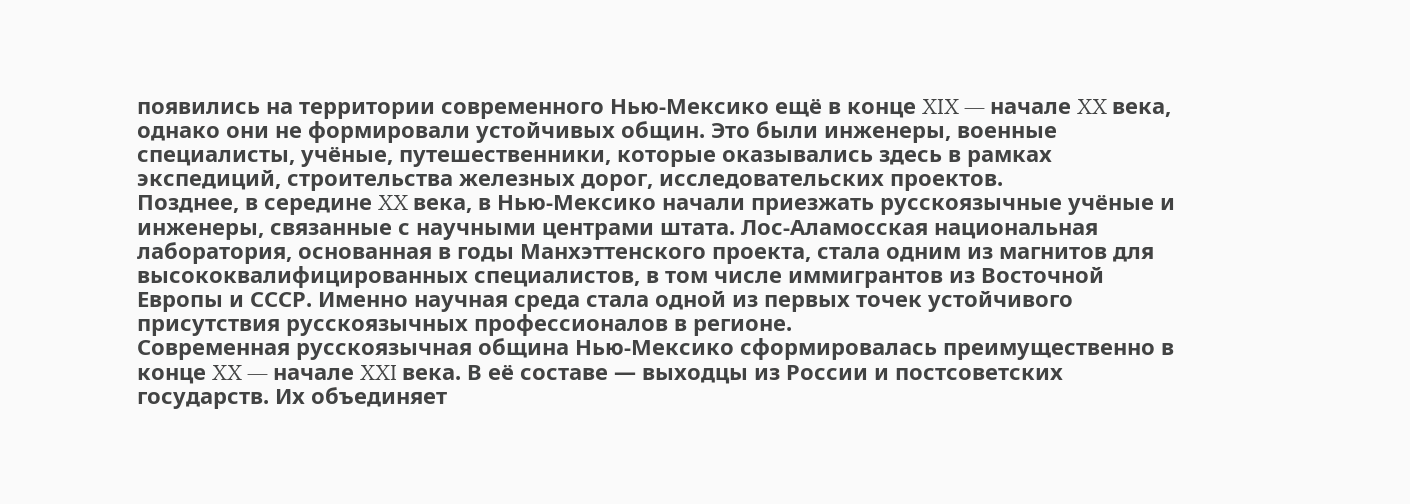появились на территории современного Нью-Мексико ещё в конце XIX — начале XX века, однако они не формировали устойчивых общин. Это были инженеры, военные специалисты, учёные, путешественники, которые оказывались здесь в рамках экспедиций, строительства железных дорог, исследовательских проектов.
Позднее, в середине XX века, в Нью-Мексико начали приезжать русскоязычные учёные и инженеры, связанные с научными центрами штата. Лос-Аламосская национальная лаборатория, основанная в годы Манхэттенского проекта, стала одним из магнитов для высококвалифицированных специалистов, в том числе иммигрантов из Восточной Европы и СССР. Именно научная среда стала одной из первых точек устойчивого присутствия русскоязычных профессионалов в регионе.
Современная русскоязычная община Нью-Мексико сформировалась преимущественно в конце XX — начале XXI века. В её составе — выходцы из России и постсоветских государств. Их объединяет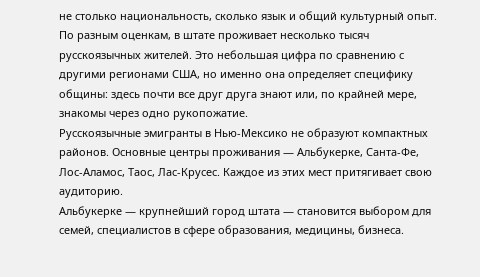не столько национальность, сколько язык и общий культурный опыт.
По разным оценкам, в штате проживает несколько тысяч русскоязычных жителей. Это небольшая цифра по сравнению с другими регионами США, но именно она определяет специфику общины: здесь почти все друг друга знают или, по крайней мере, знакомы через одно рукопожатие.
Русскоязычные эмигранты в Нью-Мексико не образуют компактных районов. Основные центры проживания — Альбукерке, Санта-Фе, Лос-Аламос, Таос, Лас-Крусес. Каждое из этих мест притягивает свою аудиторию.
Альбукерке — крупнейший город штата — становится выбором для семей, специалистов в сфере образования, медицины, бизнеса.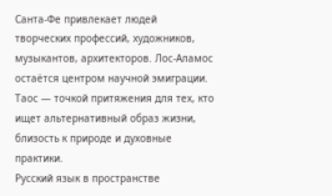Санта-Фе привлекает людей творческих профессий, художников, музыкантов, архитекторов. Лос-Аламос остаётся центром научной эмиграции. Таос — точкой притяжения для тех, кто ищет альтернативный образ жизни, близость к природе и духовные практики.
Русский язык в пространстве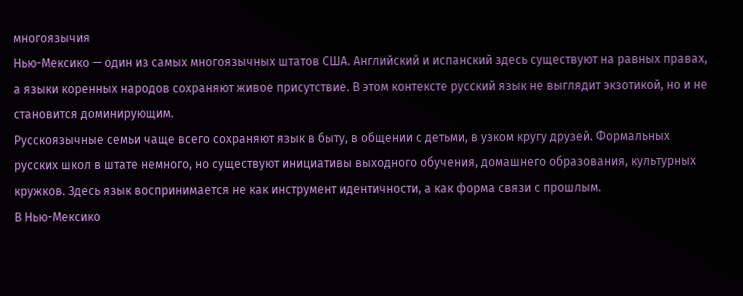многоязычия
Нью-Мексико — один из самых многоязычных штатов США. Английский и испанский здесь существуют на равных правах, а языки коренных народов сохраняют живое присутствие. В этом контексте русский язык не выглядит экзотикой, но и не становится доминирующим.
Русскоязычные семьи чаще всего сохраняют язык в быту, в общении с детьми, в узком кругу друзей. Формальных русских школ в штате немного, но существуют инициативы выходного обучения, домашнего образования, культурных кружков. Здесь язык воспринимается не как инструмент идентичности, а как форма связи с прошлым.
В Нью-Мексико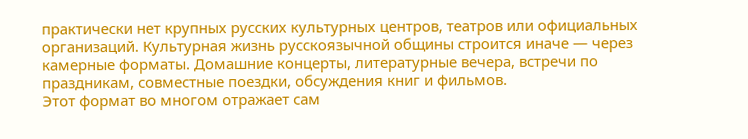практически нет крупных русских культурных центров, театров или официальных организаций. Культурная жизнь русскоязычной общины строится иначе — через камерные форматы. Домашние концерты, литературные вечера, встречи по праздникам, совместные поездки, обсуждения книг и фильмов.
Этот формат во многом отражает сам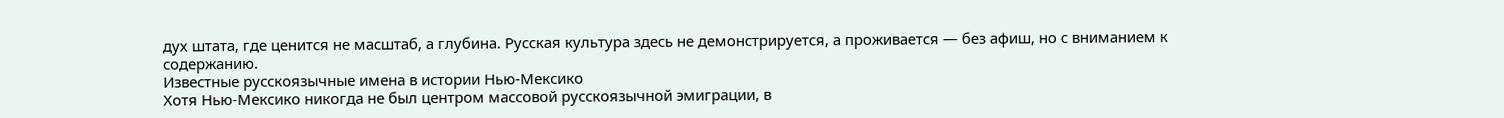дух штата, где ценится не масштаб, а глубина. Русская культура здесь не демонстрируется, а проживается — без афиш, но с вниманием к содержанию.
Известные русскоязычные имена в истории Нью-Мексико
Хотя Нью-Мексико никогда не был центром массовой русскоязычной эмиграции, в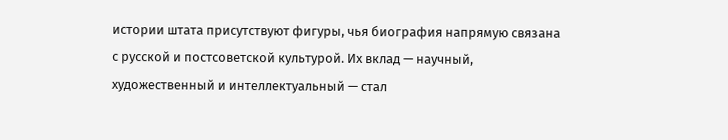истории штата присутствуют фигуры, чья биография напрямую связана с русской и постсоветской культурой. Их вклад — научный, художественный и интеллектуальный — стал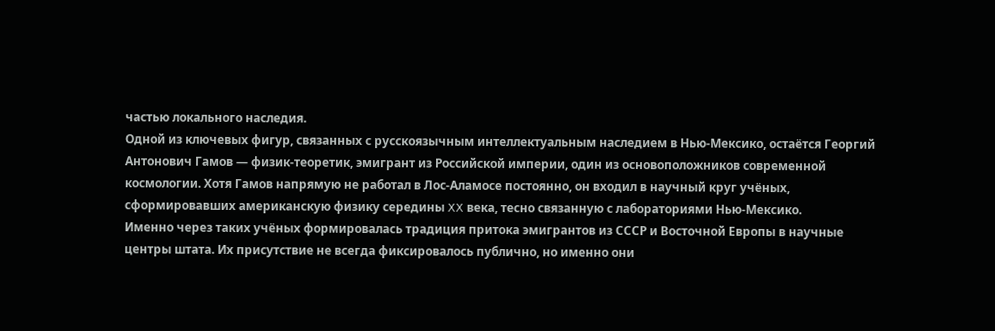частью локального наследия.
Одной из ключевых фигур, связанных с русскоязычным интеллектуальным наследием в Нью-Мексико, остаётся Георгий Антонович Гамов — физик-теоретик, эмигрант из Российской империи, один из основоположников современной космологии. Хотя Гамов напрямую не работал в Лос-Аламосе постоянно, он входил в научный круг учёных, сформировавших американскую физику середины XX века, тесно связанную с лабораториями Нью-Мексико.
Именно через таких учёных формировалась традиция притока эмигрантов из СССР и Восточной Европы в научные центры штата. Их присутствие не всегда фиксировалось публично, но именно они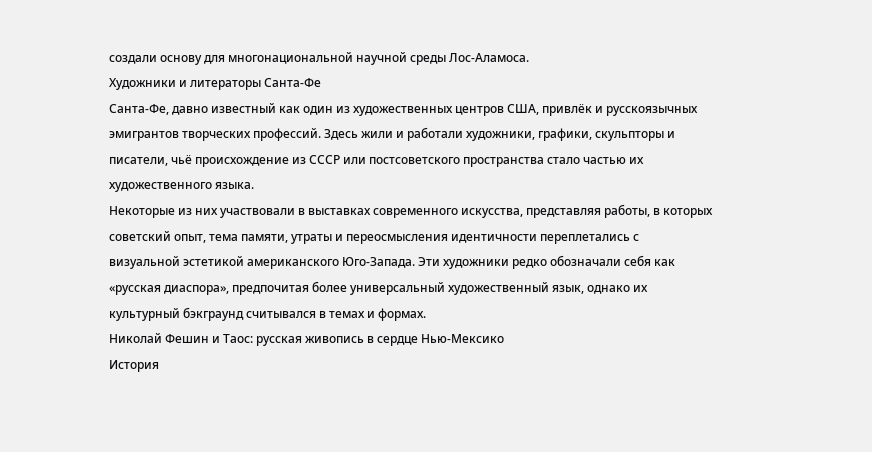создали основу для многонациональной научной среды Лос-Аламоса.
Художники и литераторы Санта-Фе
Санта-Фе, давно известный как один из художественных центров США, привлёк и русскоязычных эмигрантов творческих профессий. Здесь жили и работали художники, графики, скульпторы и писатели, чьё происхождение из СССР или постсоветского пространства стало частью их художественного языка.
Некоторые из них участвовали в выставках современного искусства, представляя работы, в которых советский опыт, тема памяти, утраты и переосмысления идентичности переплетались с визуальной эстетикой американского Юго-Запада. Эти художники редко обозначали себя как «русская диаспора», предпочитая более универсальный художественный язык, однако их культурный бэкграунд считывался в темах и формах.
Николай Фешин и Таос: русская живопись в сердце Нью-Мексико
История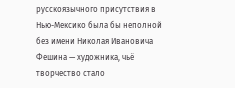русскоязычного присутствия в Нью-Мексико была бы неполной без имени Николая Ивановича Фешина — художника, чьё творчество стало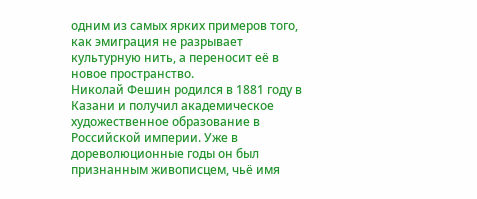одним из самых ярких примеров того, как эмиграция не разрывает культурную нить, а переносит её в новое пространство.
Николай Фешин родился в 1881 году в Казани и получил академическое художественное образование в Российской империи. Уже в дореволюционные годы он был признанным живописцем, чьё имя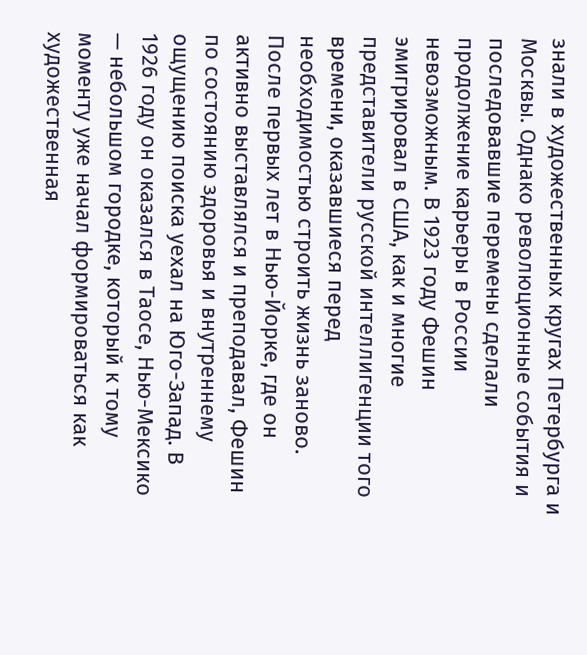знали в художественных кругах Петербурга и Москвы. Однако революционные события и последовавшие перемены сделали продолжение карьеры в России невозможным. В 1923 году Фешин эмигрировал в США, как и многие представители русской интеллигенции того времени, оказавшиеся перед необходимостью строить жизнь заново.
После первых лет в Нью-Йорке, где он активно выставлялся и преподавал, Фешин по состоянию здоровья и внутреннему ощущению поиска уехал на Юго-Запад. В 1926 году он оказался в Таосе, Нью-Мексико — небольшом городке, который к тому моменту уже начал формироваться как художественная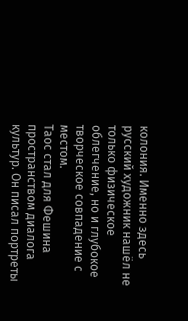колония. Именно здесь русский художник нашёл не только физическое облегчение, но и глубокое творческое совпадение с местом.
Таос стал для Фешина пространством диалога культур. Он писал портреты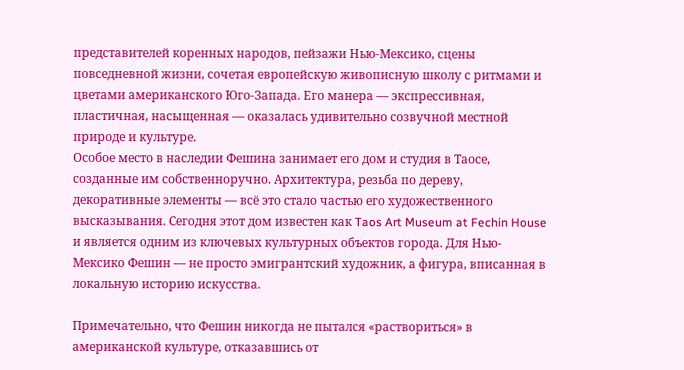представителей коренных народов, пейзажи Нью-Мексико, сцены повседневной жизни, сочетая европейскую живописную школу с ритмами и цветами американского Юго-Запада. Его манера — экспрессивная, пластичная, насыщенная — оказалась удивительно созвучной местной природе и культуре.
Особое место в наследии Фешина занимает его дом и студия в Таосе, созданные им собственноручно. Архитектура, резьба по дереву, декоративные элементы — всё это стало частью его художественного высказывания. Сегодня этот дом известен как Taos Art Museum at Fechin House и является одним из ключевых культурных объектов города. Для Нью-Мексико Фешин — не просто эмигрантский художник, а фигура, вписанная в локальную историю искусства.

Примечательно, что Фешин никогда не пытался «раствориться» в американской культуре, отказавшись от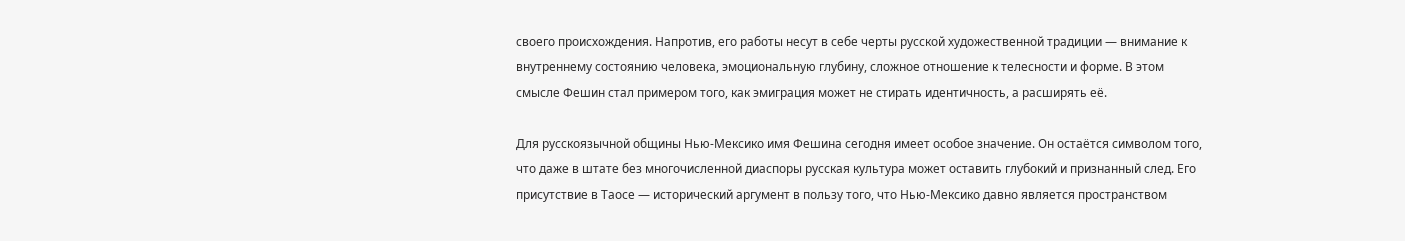своего происхождения. Напротив, его работы несут в себе черты русской художественной традиции — внимание к внутреннему состоянию человека, эмоциональную глубину, сложное отношение к телесности и форме. В этом смысле Фешин стал примером того, как эмиграция может не стирать идентичность, а расширять её.

Для русскоязычной общины Нью-Мексико имя Фешина сегодня имеет особое значение. Он остаётся символом того, что даже в штате без многочисленной диаспоры русская культура может оставить глубокий и признанный след. Его присутствие в Таосе — исторический аргумент в пользу того, что Нью-Мексико давно является пространством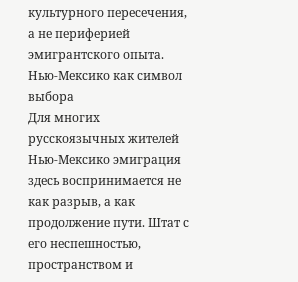культурного пересечения, а не периферией эмигрантского опыта.
Нью-Мексико как символ выбора
Для многих русскоязычных жителей Нью-Мексико эмиграция здесь воспринимается не как разрыв, а как продолжение пути. Штат с его неспешностью, пространством и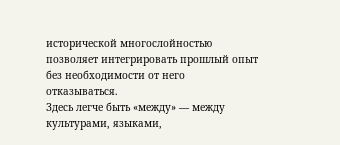исторической многослойностью позволяет интегрировать прошлый опыт без необходимости от него отказываться.
Здесь легче быть «между» — между культурами, языками,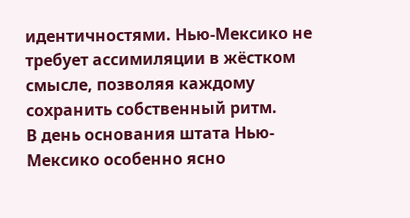идентичностями. Нью-Мексико не требует ассимиляции в жёстком смысле, позволяя каждому сохранить собственный ритм.
В день основания штата Нью-Мексико особенно ясно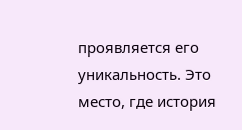проявляется его уникальность. Это место, где история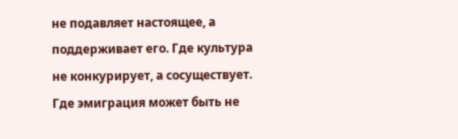не подавляет настоящее, а поддерживает его. Где культура не конкурирует, а сосуществует. Где эмиграция может быть не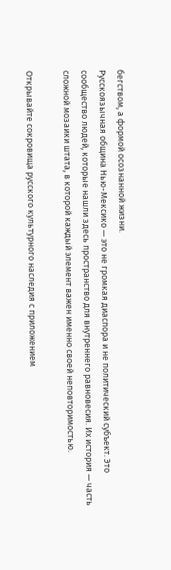бегством, а формой осознанной жизни.
Русскоязычная община Нью-Мексико — это не громкая диаспора и не политический субъект. Это сообщество людей, которые нашли здесь пространство для внутреннего равновесия. Их история — часть сложной мозаики штата, в которой каждый элемент важен именно своей неповторимостью.

Открывайте сокровища русского культурного наследия с приложением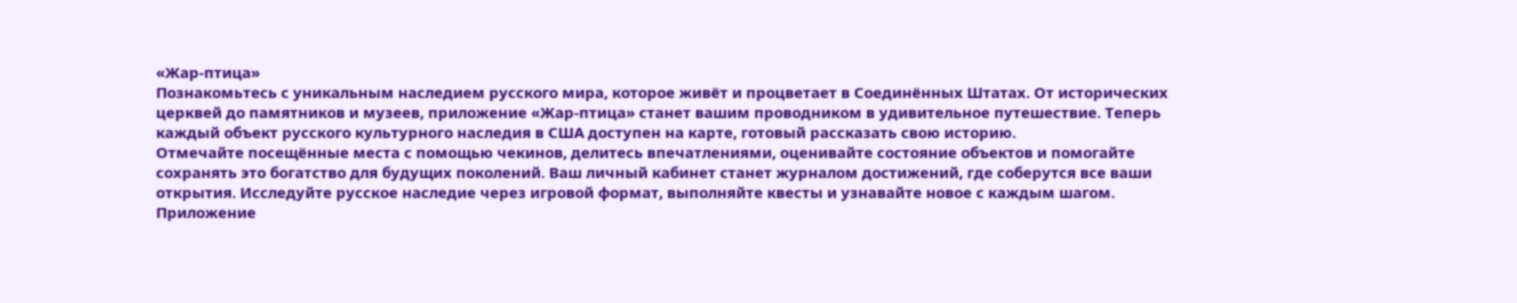«Жар-птица»
Познакомьтесь с уникальным наследием русского мира, которое живёт и процветает в Соединённых Штатах. От исторических церквей до памятников и музеев, приложение «Жар-птица» станет вашим проводником в удивительное путешествие. Теперь каждый объект русского культурного наследия в США доступен на карте, готовый рассказать свою историю.
Отмечайте посещённые места с помощью чекинов, делитесь впечатлениями, оценивайте состояние объектов и помогайте сохранять это богатство для будущих поколений. Ваш личный кабинет станет журналом достижений, где соберутся все ваши открытия. Исследуйте русское наследие через игровой формат, выполняйте квесты и узнавайте новое с каждым шагом.
Приложение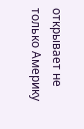открывает не только Америку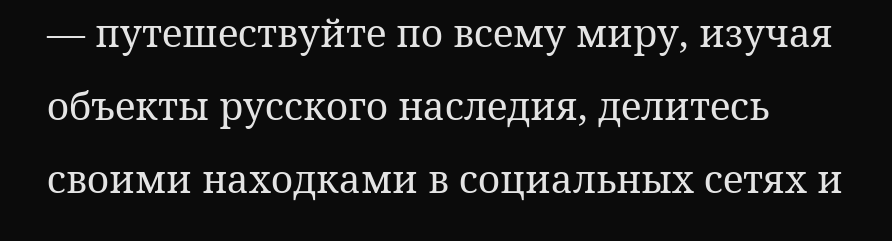— путешествуйте по всему миру, изучая объекты русского наследия, делитесь своими находками в социальных сетях и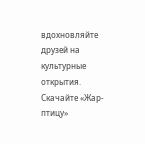вдохновляйте друзей на культурные открытия.
Скачайте «Жар-птицу»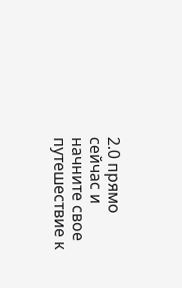2.0 прямо сейчас и начните свое путешествие к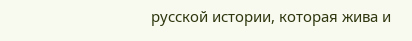русской истории, которая жива и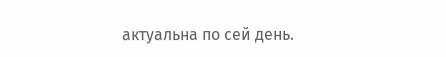актуальна по сей день.